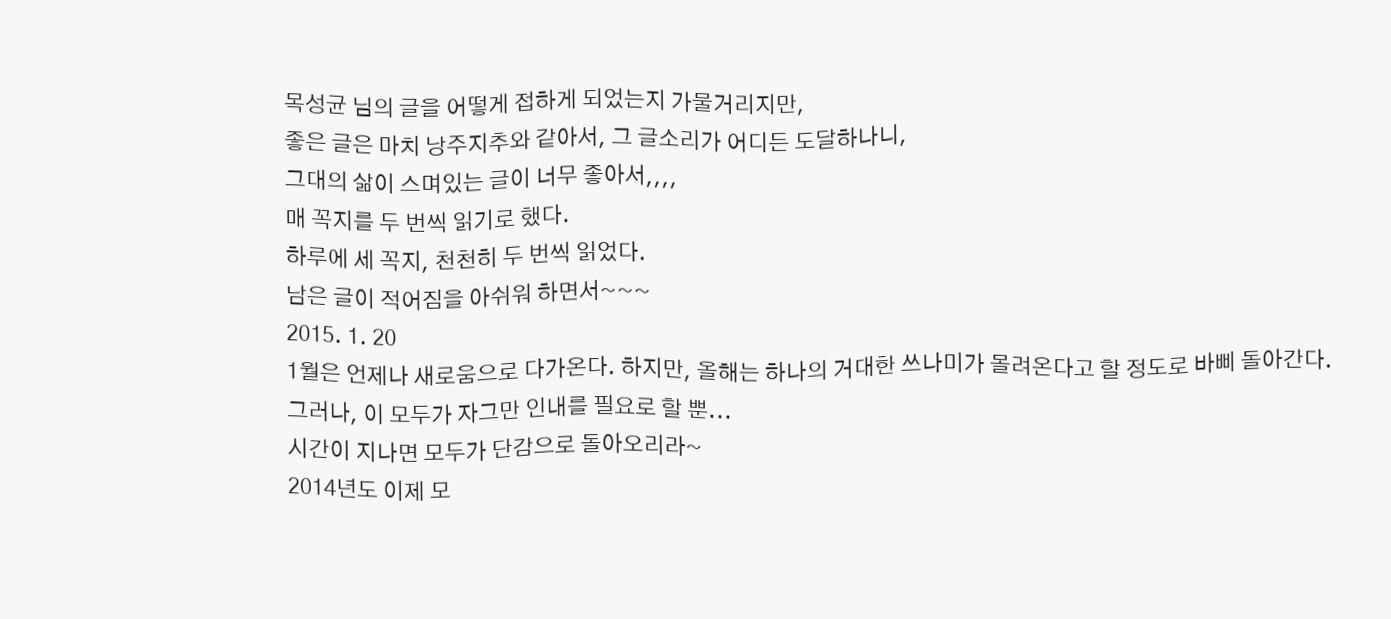목성균 님의 글을 어떻게 접하게 되었는지 가물거리지만,
좋은 글은 마치 낭주지추와 같아서, 그 글소리가 어디든 도달하나니,
그대의 삶이 스며있는 글이 너무 좋아서,,,,
매 꼭지를 두 번씩 읽기로 했다.
하루에 세 꼭지, 천천히 두 번씩 읽었다.
남은 글이 적어짐을 아쉬워 하면서~~~
2015. 1. 20
1월은 언제나 새로움으로 다가온다. 하지만, 올해는 하나의 거대한 쓰나미가 몰려온다고 할 정도로 바삐 돌아간다.
그러나, 이 모두가 자그만 인내를 필요로 할 뿐...
시간이 지나면 모두가 단감으로 돌아오리라~
2014년도 이제 모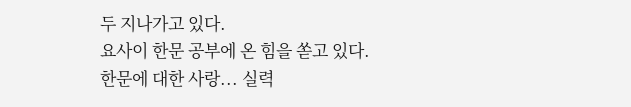두 지나가고 있다.
요사이 한문 공부에 온 힘을 쏟고 있다.
한문에 대한 사랑... 실력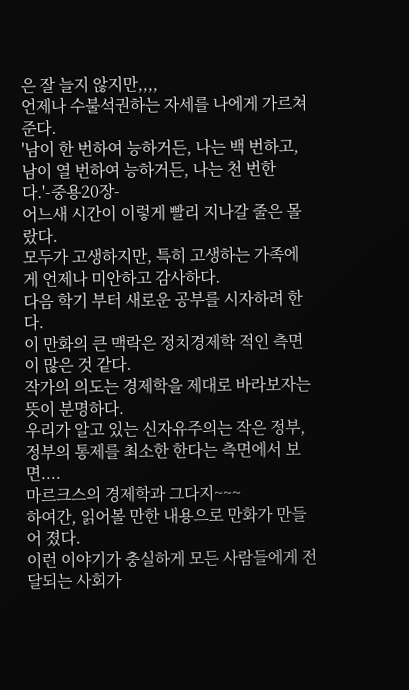은 잘 늘지 않지만,,,,
언제나 수불석권하는 자세를 나에게 가르쳐 준다.
'남이 한 번하여 능하거든, 나는 백 번하고,
남이 열 번하여 능하거든, 나는 천 번한다.'-중용20장-
어느새 시간이 이렇게 빨리 지나갈 줄은 몰랐다.
모두가 고생하지만, 특히 고생하는 가족에게 언제나 미안하고 감사하다.
다음 학기 부터 새로운 공부를 시자하려 한다.
이 만화의 큰 맥락은 정치경제학 적인 측면이 많은 것 같다.
작가의 의도는 경제학을 제대로 바라보자는 뜻이 분명하다.
우리가 알고 있는 신자유주의는 작은 정부, 정부의 통제를 최소한 한다는 측면에서 보면....
마르크스의 경제학과 그다지~~~
하여간, 읽어볼 만한 내용으로 만화가 만들어 졌다.
이런 이야기가 충실하게 모든 사람들에게 전달되는 사회가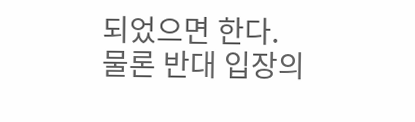되었으면 한다.
물론 반대 입장의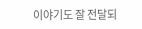이야기도 잘 전달되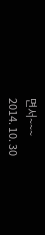면서~~~
2014. 10. 30